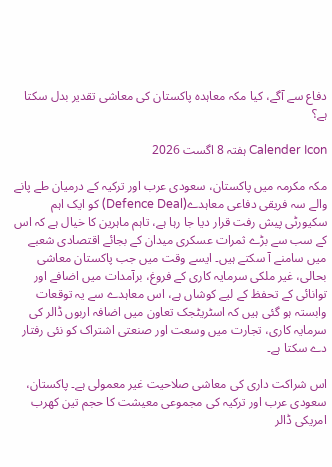دفاع سے آگے، کیا مکہ معاہدہ پاکستان کی معاشی تقدیر بدل سکتا ہے؟

Calender Icon ہفتہ 8 اگست 2026

مکہ مکرمہ میں پاکستان، سعودی عرب اور ترکیہ کے درمیان طے پانے والے سہ فریقی دفاعی معاہدے(Defence Deal) کو ایک اہم سکیورٹی پیش رفت قرار دیا جا رہا ہے، تاہم ماہرین کا خیال ہے کہ اس کے سب سے بڑے ثمرات عسکری میدان کے بجائے اقتصادی شعبے میں سامنے آ سکتے ہیں۔ ایسے وقت میں جب پاکستان معاشی بحالی، غیر ملکی سرمایہ کاری کے فروغ، برآمدات میں اضافے اور توانائی کے تحفظ کے لیے کوشاں ہے، اس معاہدے سے یہ توقعات وابستہ ہو گئی ہیں کہ اسٹریٹجک تعاون میں اضافہ اربوں ڈالر کی سرمایہ کاری، تجارت میں وسعت اور صنعتی اشتراک کو نئی رفتار دے سکتا ہے۔

اس شراکت داری کی معاشی صلاحیت غیر معمولی ہے۔ پاکستان، سعودی عرب اور ترکیہ کی مجموعی معیشت کا حجم تین کھرب امریکی ڈالر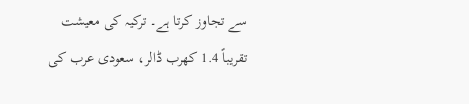سے تجاوز کرتا ہے۔ ترکیہ کی معیشت تقریباً 1.4 کھرب ڈالر، سعودی عرب کی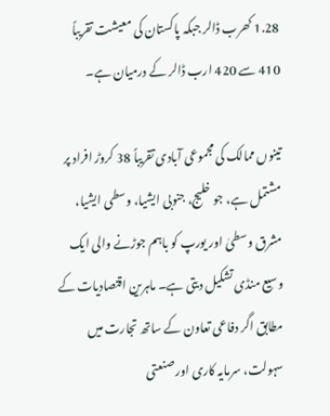1.28 کھرب ڈالر جبکہ پاکستان کی معیشت تقریباً 410 سے 420 ارب ڈالر کے درمیان ہے۔

تینوں ممالک کی مجموعی آبادی تقریباً 38 کروڑ افراد پر مشتمل ہے، جو خلیج، جنوبی ایشیا، وسطی ایشیا، مشرق وسطیٰ اور یورپ کو باہم جوڑنے والی ایک وسیع منڈی تشکیل دیتی ہے۔ ماہرین اقتصادیات کے مطابق اگر دفاعی تعاون کے ساتھ تجارت میں سہولت، سرمایہ کاری اور صنعتی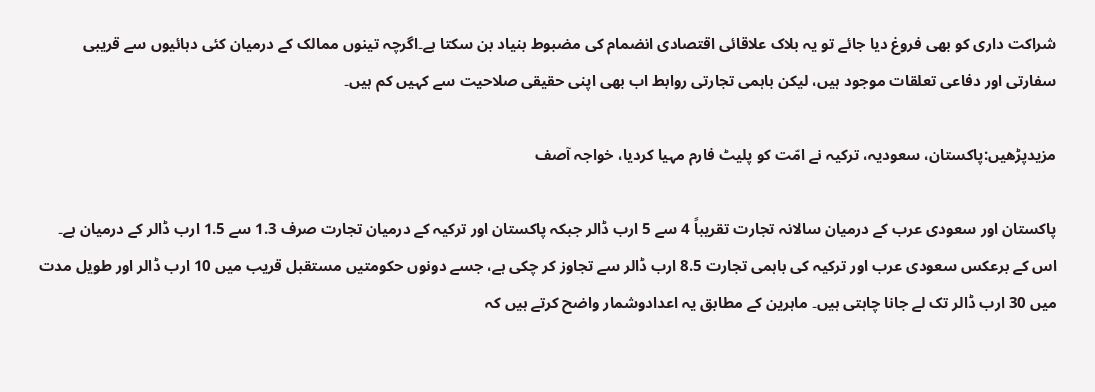شراکت داری کو بھی فروغ دیا جائے تو یہ بلاک علاقائی اقتصادی انضمام کی مضبوط بنیاد بن سکتا ہے۔اگرچہ تینوں ممالک کے درمیان کئی دہائیوں سے قریبی سفارتی اور دفاعی تعلقات موجود ہیں، لیکن باہمی تجارتی روابط اب بھی اپنی حقیقی صلاحیت سے کہیں کم ہیں۔

مزیدپڑھیں:پاکستان، سعودیہ، ترکیہ نے امّت کو پلیٹ فارم مہیا کردیا، خواجہ آصف

پاکستان اور سعودی عرب کے درمیان سالانہ تجارت تقریباً 4 سے 5 ارب ڈالر جبکہ پاکستان اور ترکیہ کے درمیان تجارت صرف 1.3 سے 1.5 ارب ڈالر کے درمیان ہے۔ اس کے برعکس سعودی عرب اور ترکیہ کی باہمی تجارت 8.5 ارب ڈالر سے تجاوز کر چکی ہے، جسے دونوں حکومتیں مستقبل قریب میں 10 ارب ڈالر اور طویل مدت میں 30 ارب ڈالر تک لے جانا چاہتی ہیں۔ ماہرین کے مطابق یہ اعدادوشمار واضح کرتے ہیں کہ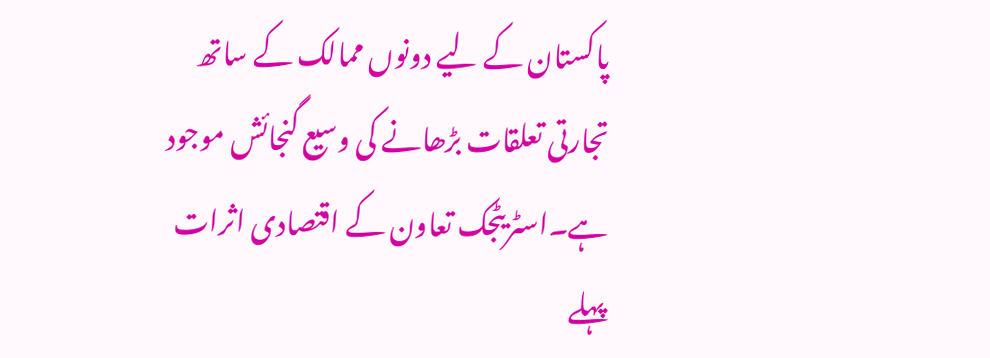پاکستان کے لیے دونوں ممالک کے ساتھ تجارتی تعلقات بڑھانے کی وسیع گنجائش موجود ہے۔اسٹریٹجک تعاون کے اقتصادی اثرات پہلے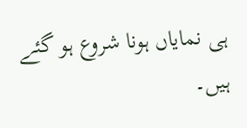ہی نمایاں ہونا شروع ہو گئے ہیں۔